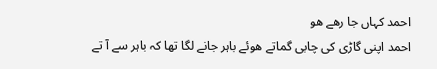احمد کہاں جا رھے ھو
احمد اپنی گاڑی کی چابی گماتے ھوئے باہر جانے لگا تھا کہ باہر سے آ تے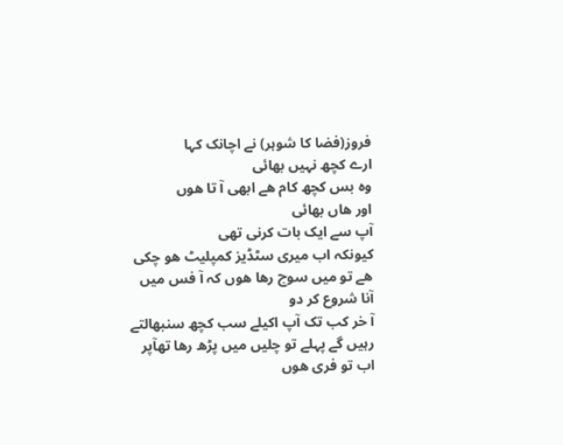فروز(فضا کا شوہر) نے اچانک کہا
ارے کچھ نہیں بھائی
وہ بس کچھ کام ھے ابھی آ تا ھوں
اور ھاں بھائی
آپ سے ایک بات کرنی تھی
کیونکہ اب میری سٹڈیز کمپلیٹ ھو چکی ھے تو میں سوچ رھا ھوں کہ آ فس میں آنا شروع کر دو
آ خر کب تک آپ اکیلے سب کچھ سنبھالتے رہیں گے پہلے تو چلیں میں پڑھ رھا تھآپر اب تو فری ھوں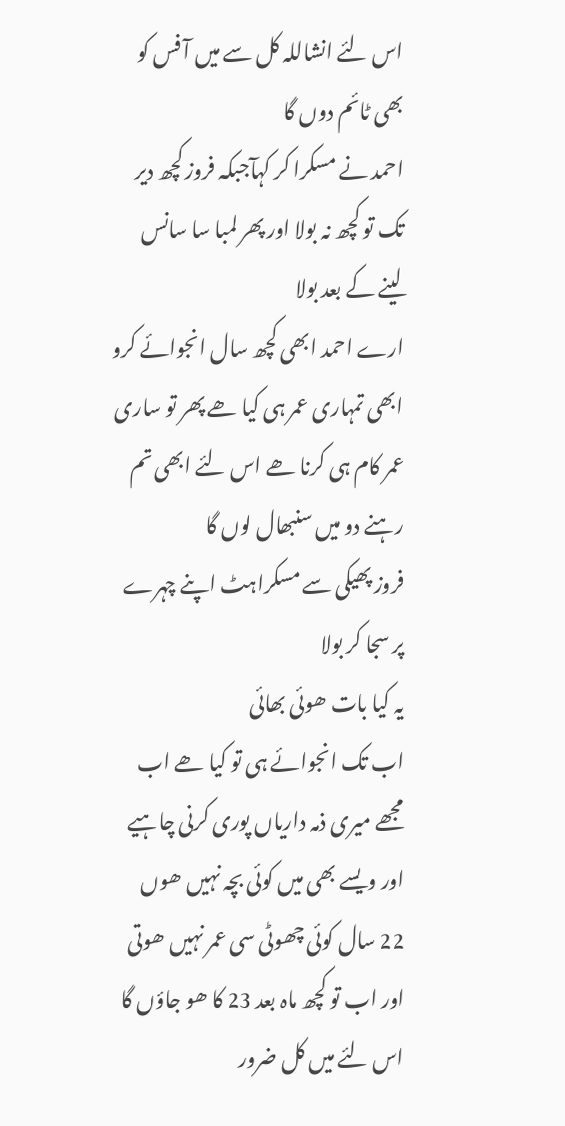اس لئے انشاللہ کل سے میں آ فس کو بھی ٹائم دوں گا
احمد نے مسکرا کر کہآجبکہ فروز کچھ دیر تک تو کچھ نہ بولا اور پھر لمبا سا سانس لینے کے بعد بولا
ارے احمد ابھی کچھ سال انجوائے کرو ابھی تمہاری عمر ہی کیا ھے پھر تو ساری عمر کام ہی کرنا ھے اس لئے ابھی تم رہنے دو میں سنبھال لوں گا
فروز پھیکی سے مسکراہٹ اپنے چہرے پر سجا کر بولا
یہ کیا بات ھوئی بھائی
اب تک انجوائے ہی تو کیا ھے اب مجھے میری ذمہ داریاں پوری کرنی چاہیے اور ویسے بھی میں کوئی بچہ نہیں ھوں 22 سال کوئی چھوٹی سی عمر نہیں ھوتی اور اب تو کچھ ماہ بعد 23 کا ھو جاؤں گا
اس لئے میں کل ضرور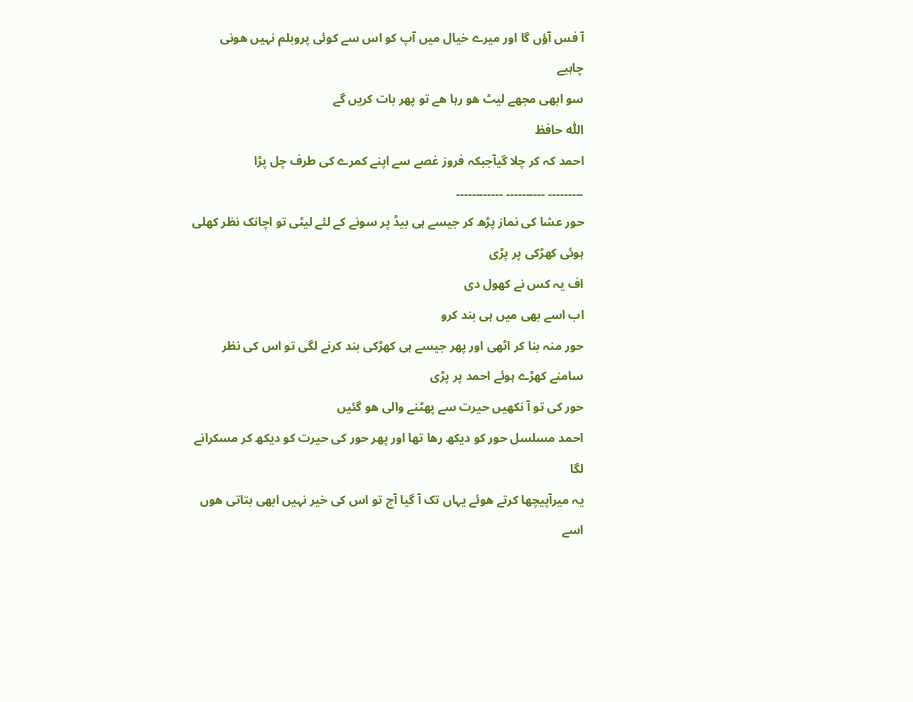آ فس آؤں گا اور میرے خیال میں آپ کو اس سے کوئی پروبلم نہیں ھونی چاہیے
سو ابھی مجھے لیٹ ھو رہا ھے تو پھر بات کریں گے
اللّٰہ حافظ
احمد کہ کر چلا گیآجبکہ فروز غصے سے اپنے کمرے کی طرف چل پڑا
۔۔۔۔۔۔۔۔۔ ۔۔۔۔۔۔۔۔۔۔ ۔۔۔۔۔۔۔۔۔۔۔۔
حور عشا کی نماز پڑھ کر جیسے ہی بیڈ پر سونے کے لئے لیٹی تو اچانک نظر کھلی ہوئی کھڑکی پر پڑی
اف یہ کس نے کھول دی
اب اسے بھی میں ہی بند کرو
حور منہ بنا کر اٹھی اور پھر جیسے ہی کھڑکی بند کرنے لگی تو اس کی نظر سامنے کھڑے ہوئے احمد پر پڑی
حور کی تو آ نکھیں حیرت سے پھٹنے والی ھو گئیں
احمد مسلسل حور کو دیکھ رھا تھا اور پھر حور کی حیرت کو دیکھ کر مسکرانے لگا
یہ میرآپیچھا کرتے ھوئے یہاں تک آ گیا آج تو اس کی خیر نہیں ابھی بتاتی ھوں اسے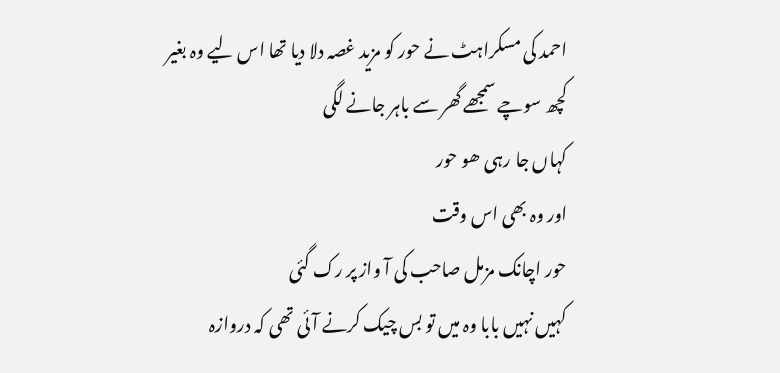احمد کی مسکراہٹ نے حور کو مزید غصہ دلا دیا تھا اس لیے وہ بغیر کچھ سوچے سمجھے گھر سے باہر جانے لگی
کہاں جا رہی ھو حور
اور وہ بھی اس وقت
حور اچانک مزمل صاحب کی آ واز پر رک گئی
کہیں نہیں بابا وہ میں تو بس چیک کرنے آئی تھی کہ دروازہ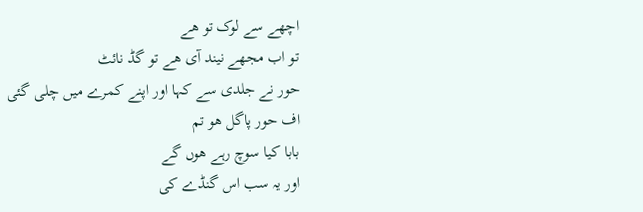اچھے سے لوک تو ھے
تو اب مجھے نیند آی ھے تو گڈ نائٹ
حور نے جلدی سے کہا اور اپنے کمرے میں چلی گئی
اف حور پاگل ھو تم
بابا کیا سوچ رہے ھوں گے
اور یہ سب اس گنڈے کی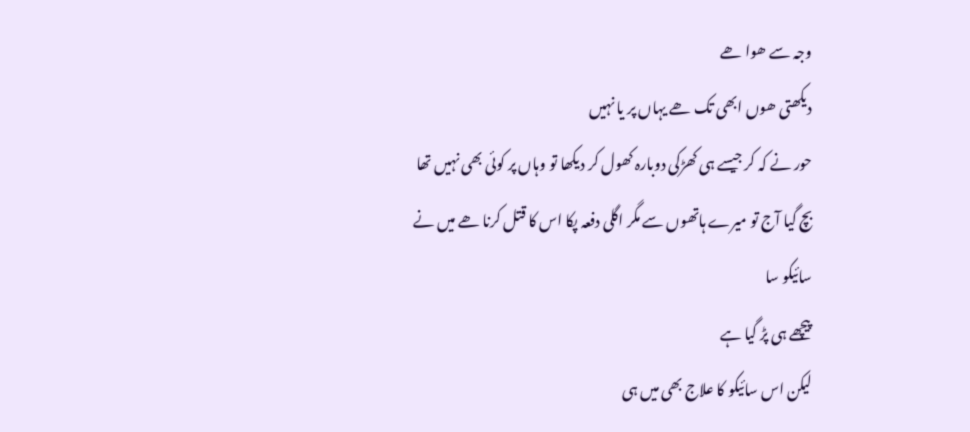وجہ سے ھوا ھے
دیکھتی ھوں ابھی تک ھے یہاں پر یا نہیں
حور نے کہ کر جیسے ہی کھڑکی دوبارہ کھول کر دیکھا تو وہاں پر کوئی بھی نہیں تھا
بچ گیا آج تو میرے ہاتھوں سے مگر اگلی دفعہ پکا اس کا قتل کرنا ھے میں نے
سائیکو سا
پیچھے ہی پڑ گیا ہے
لیکن اس سائیکو کا علاج بھی میں ہی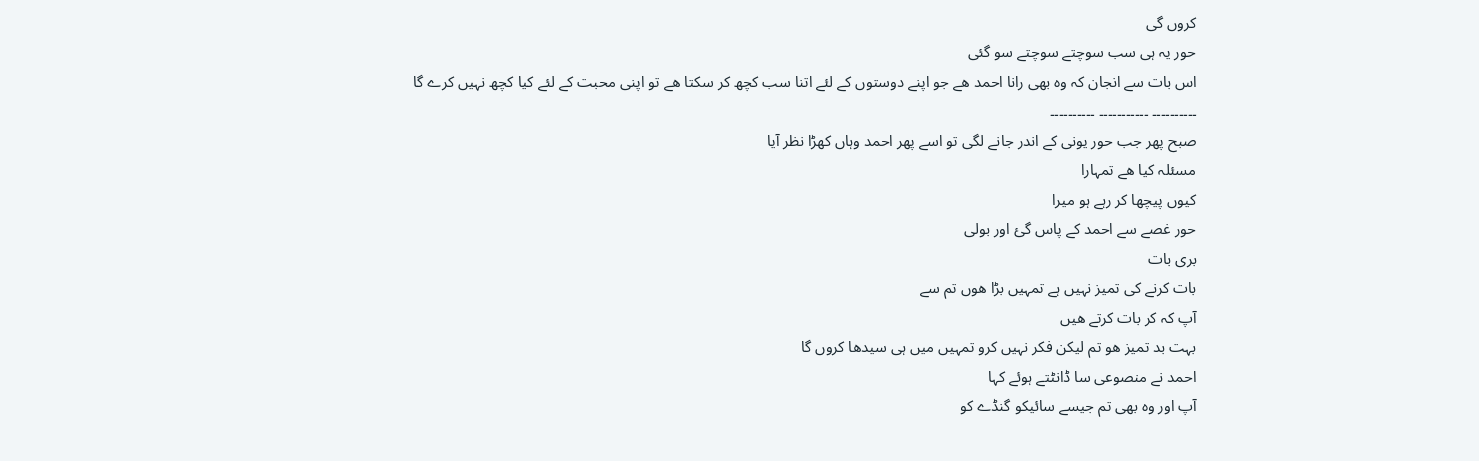کروں گی
حور یہ ہی سب سوچتے سوچتے سو گئی
اس بات سے انجان کہ وہ بھی رانا احمد ھے جو اپنے دوستوں کے لئے اتنا سب کچھ کر سکتا ھے تو اپنی محبت کے لئے کیا کچھ نہیں کرے گا
۔۔۔۔۔۔۔۔۔۔ ۔۔۔۔۔۔۔۔۔۔۔ ۔۔۔۔۔۔۔۔۔۔
صبح پھر جب حور یونی کے اندر جانے لگی تو اسے پھر احمد وہاں کھڑا نظر آیا
مسئلہ کیا ھے تمہارا
کیوں پیچھا کر رہے ہو میرا
حور غصے سے احمد کے پاس گئ اور بولی
بری بات
بات کرنے کی تمیز نہیں ہے تمہیں بڑا ھوں تم سے
آپ کہ کر بات کرتے ھیں
بہت بد تمیز ھو تم لیکن فکر نہیں کرو تمہیں میں ہی سیدھا کروں گا
احمد نے منصوعی سا ڈانٹتے ہوئے کہا
آپ اور وہ بھی تم جیسے سائیکو گنڈے کو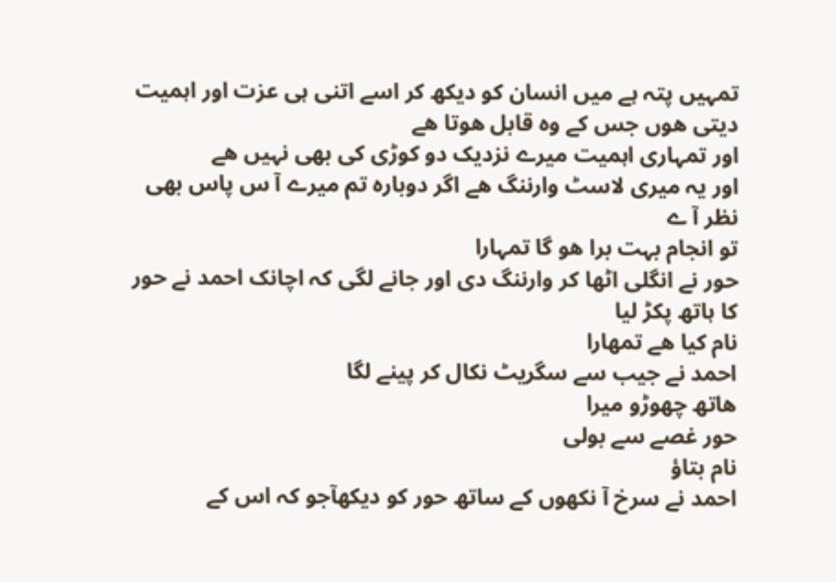تمہیں پتہ ہے میں انسان کو دیکھ کر اسے اتنی ہی عزت اور اہمیت دیتی ھوں جس کے وہ قابل ھوتا ھے
اور تمہاری اہمیت میرے نزدیک دو کوڑی کی بھی نہیں ھے
اور یہ میری لاسٹ وارننگ ھے اگر دوبارہ تم میرے آ س پاس بھی نظر آ ے
تو انجام بہت برا ھو گا تمہارا
حور نے انگلی اٹھا کر وارننگ دی اور جانے لگی کہ اچانک احمد نے حور کا ہاتھ پکڑ لیا
نام کیا ھے تمھارا
احمد نے جیب سے سگریٹ نکال کر پینے لگا
ھاتھ چھوڑو میرا
حور غصے سے بولی
نام بتاؤ
احمد نے سرخ آ نکھوں کے ساتھ حور کو دیکھآجو کہ اس کے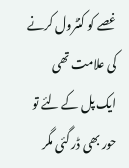غصے کو کنٹرول کرنے کی علامت تھی
ایک پل کے لئے تو حور بھی ڈر گئی مگر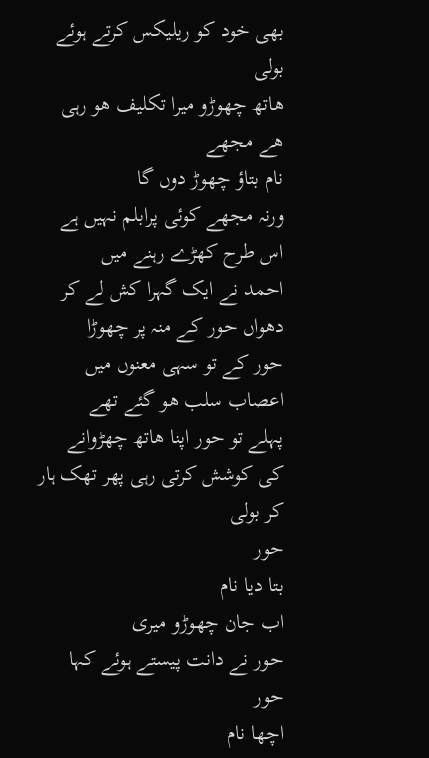بھی خود کو ریلیکس کرتے ہوئے بولی
ھاتھ چھوڑو میرا تکلیف ھو رہی ھے مجھے
نام بتاؤ چھوڑ دوں گا
ورنہ مجھے کوئی پرابلم نہیں ہے اس طرح کھڑے رہنے میں
احمد نے ایک گہرا کش لے کر دھواں حور کے منہ پر چھوڑا
حور کے تو سہی معنوں میں اعصاب سلب ھو گئے تھے
پہلے تو حور اپنا ھاتھ چھڑوانے کی کوشش کرتی رہی پھر تھک ہار کر بولی
حور
بتا دیا نام
اب جان چھوڑو میری
حور نے دانت پیستے ہوئے کہا
حور
اچھا نام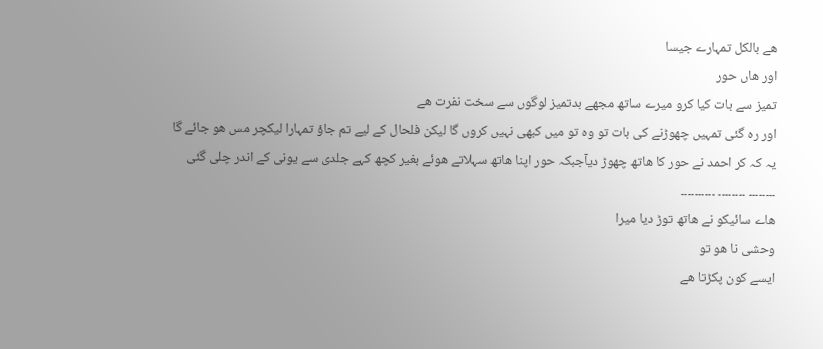ھے بالکل تمہارے جیسا
اور ھاں حور
تمیز سے بات کیا کرو میرے ساتھ مجھے بدتمیز لوگوں سے سخت نفرت ھے
اور رہ گئی تمہیں چھوڑنے کی بات تو وہ تو میں کبھی نہیں کروں گا لیکن فلحال کے لیے تم جاؤ تمہارا لیکچر مس ھو جائے گا
یہ کہ کر احمد نے حور کا ھاتھ چھوڑ دیآجبکہ حور اپنا ھاتھ سہلاتے ھوئے بغیر کچھ کہے جلدی سے یونی کے اندر چلی گئی
۔۔۔۔۔۔۔۔ ۔۔۔۔۔۔۔۔ ۔۔۔۔۔۔۔۔۔۔
ھاے سائیکو نے ھاتھ توڑ دیا میرا
وحشی نا ھو تو
ایسے کون پکڑتا ھے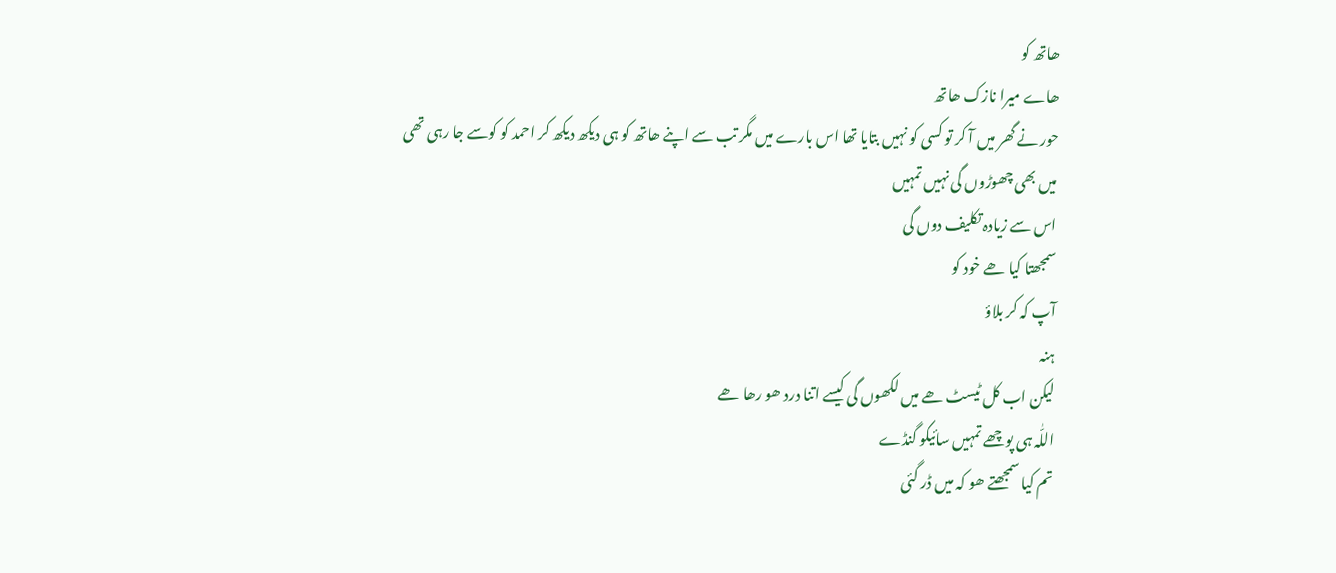ھاتھ کو
ھاے میرا نازک ھاتھ
حور نے گھر میں آ کر تو کسی کو نہیں بتایا تھا اس بارے میں مگر تب سے اپنے ھاتھ کو ہی دیکھ دیکھ کر احمد کو کوسے جا رہی تھی
میں بھی چھوڑوں گی نہیں تمہیں
اس سے زیادہ تکلیف دوں گی
سمجھتا کیا ھے خود کو
آپ کہ کر بلاؤ
ہنہ
لیکن اب کل ٹیسٹ ھے میں لکھوں گی کیسے اتنا درد ھو رھا ھے
اللّٰہ ہی پوچھے تمہیں سائیکو گنڈے
تم کیا سمجھتے ھو کہ میں ڈر گئی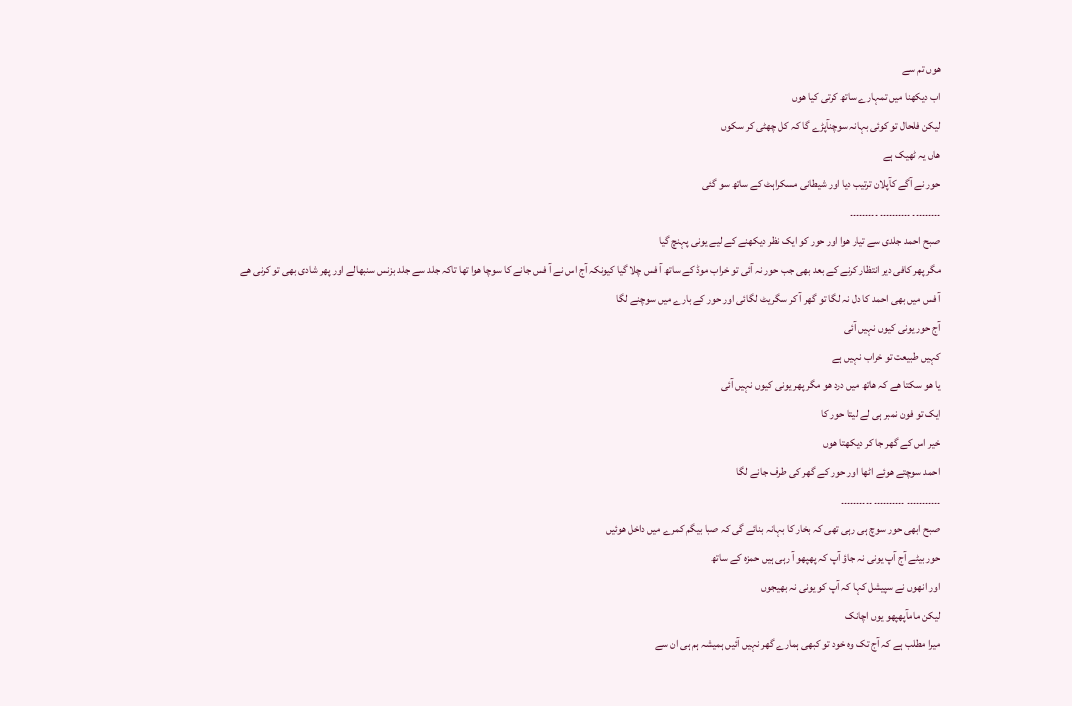ھوں تم سے
اب دیکھنا میں تمہارے ساتھ کرتی کیا ھوں
لیکن فلحال تو کوئی بہانہ سوچنآپڑے گا کہ کل چھٹی کر سکوں
ھاں یہ ٹھیک ہے
حور نے آگے کآپلان ترتیب دیا اور شیطانی مسکراہٹ کے ساتھ سو گئی
۔۔۔۔۔۔۔۔۔ ۔۔۔۔۔۔۔۔۔۔ ۔۔۔۔۔۔۔۔۔
صبح احمد جلدی سے تیار ھوا اور حور کو ایک نظر دیکھنے کے لیے یونی پہنچ گیا
مگر پھر کافی دیر انتظار کرنے کے بعد بھی جب حور نہ آئی تو خراب موڈ کے ساتھ آ فس چلا گیا کیونکہ آج اس نے آ فس جانے کا سوچا ھوا تھا تاکہ جلد سے جلد بزنس سنبھالے اور پھر شادی بھی تو کرنی ھے
آ فس میں بھی احمد کا دل نہ لگا تو گھر آ کر سگریٹ لگائی اور حور کے بارے میں سوچنے لگا
آج حور یونی کیوں نہیں آئی
کہیں طبیعت تو خراب نہیں ہے
یا ھو سکتا ھے کہ ھاتھ میں درد ھو مگر پھر یونی کیوں نہیں آئی
ایک تو فون نمبر ہی لے لیتا حور کا
خیر اس کے گھر جا کر دیکھتا ھوں
احمد سوچتے ھوئے اٹھا اور حور کے گھر کی طرف جانے لگا
۔۔۔۔۔۔۔۔۔۔۔ ۔۔۔۔۔۔۔۔۔۔ ۔۔۔۔۔۔۔۔۔۔
صبح ابھی حور سوچ ہی رہی تھی کہ بخار کا بہانہ بنائے گی کہ صبا بیگم کمرے میں داخل ھوئیں
حور بیٹے آج آپ یونی نہ جاؤ آپ کہ پھپھو آ رہی ہیں حمزہ کے ساتھ
اور انھوں نے سپیشل کہا کہ آپ کو یونی نہ بھیجوں
لیکن مامآپھپھو یوں اچانک
میرا مطلب ہے کہ آج تک وہ خود تو کبھی ہمارے گھر نہیں آئیں ہمیشہ ہم ہی ان سے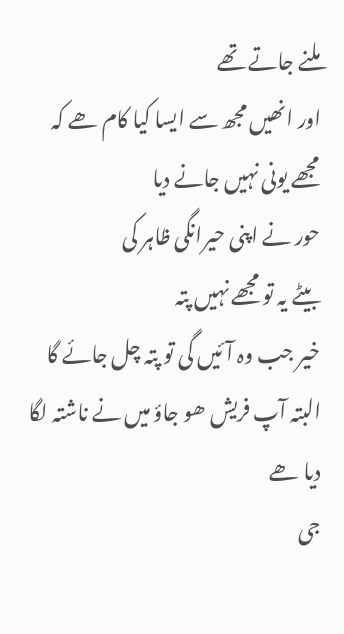ملنے جاتے تھے
اور انھیں مجھ سے ایسا کیا کام ھے کہ مجھے یونی نہیں جانے دیا
حور نے اپنی حیرانگی ظاہر کی
بیٹے یہ تو مجھے نہیں پتہ
خیر جب وہ آئیں گی تو پتہ چل جائے گا البتہ آپ فریش ھو جاؤ میں نے ناشتہ لگا دیا ھے
جی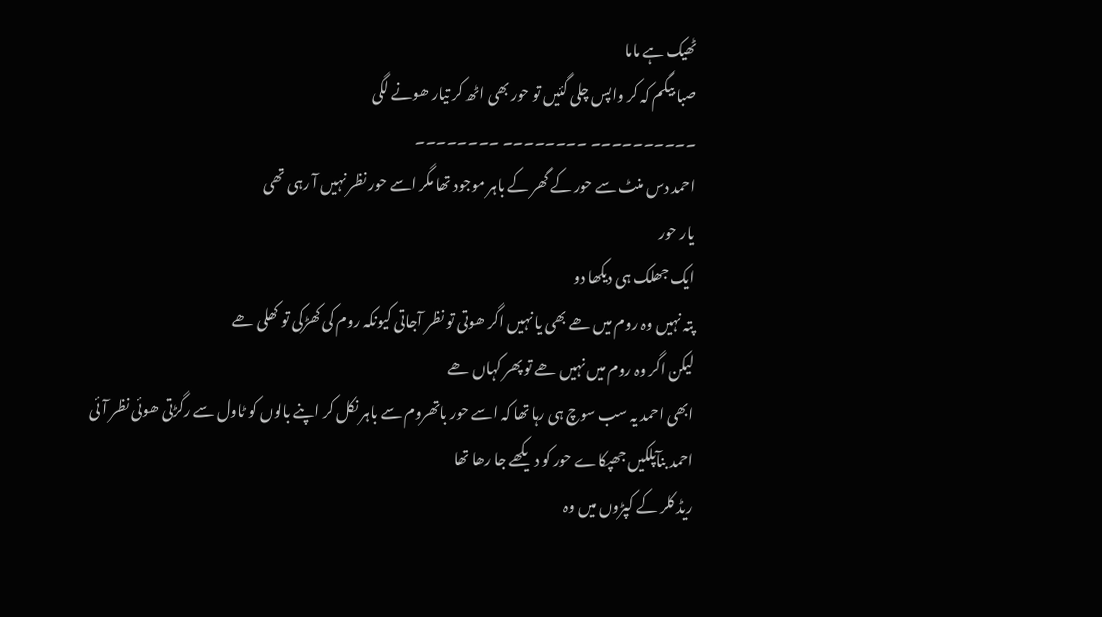ٹھیک ہے ماما
صبا بیگم کہ کر واپس چلی گئیں تو حور بھی اٹھ کر تیار ھونے لگی
۔۔۔۔۔۔۔۔۔۔ ۔۔۔۔۔۔۔۔ ۔۔۔۔۔۔۔۔
احمد دس منٹ سے حور کے گھر کے باہر موجود تھا مگر اسے حور نظر نہیں آ رہی تھی
یار حور
ایک جھلک ہی دیکھا دو
پتہ نہیں وہ روم میں ھے بھی یا نہیں اگر ھوتی تو نظر آجاتی کیونکہ روم کی کھڑکی تو کھلی ھے
لیکن اگر وہ روم میں نہیں ھے تو پھر کہاں ھے
ابھی احمد یہ سب سوچ ہی رہا تھا کہ اسے حور باتھروم سے باہر نکل کر اپنے بالوں کو ٹاول سے رگڑتی ھوئی نظر آئی
احمد بنآپلکیں جھپکاے حور کو دیکھے جا رھا تھا
ریڈ کلر کے کپڑوں میں وہ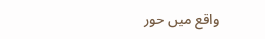واقع میں حور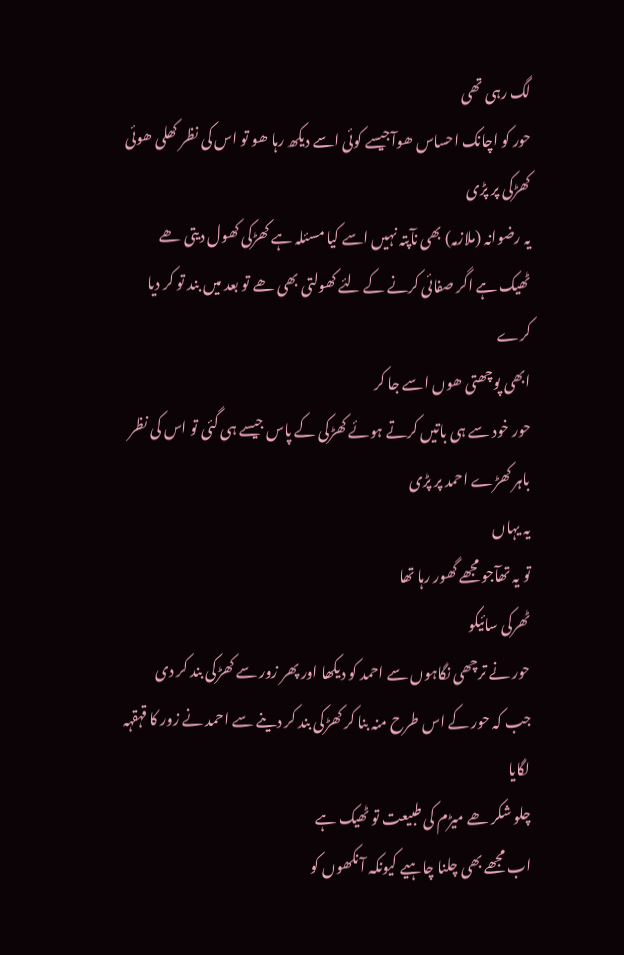لگ رہی تھی
حور کو اچانک احساس ھوآجیسے کوئی اسے دیکھ رہا ھو تو اس کی نظر کھلی ھوئی کھڑکی پر پڑی
یہ رضوانہ (ملازمہ) بھی نآپتہ نہیں اسے کیا مسئلہ ہے کھڑکی کھول دیتی ھے
ٹھیک ہے اگر صفائی کرنے کے لئے کھولتی بھی ھے تو بعد میں بند تو کر دیا کرے
ابھی پوچھتی ھوں اسے جا کر
حور خود سے ہی باتیں کرتے ہوئے کھڑکی کے پاس جیسے ہی گئی تو اس کی نظر باہر کھڑے احمد پر پڑی
یہ یہاں
تو یہ تھآجو مجھے گھور رہا تھا
ٹھرکی سائیکو
حور نے ترچھی نگاہوں سے احمد کو دیکھا اور پھر زور سے کھڑکی بند کر دی
جب کہ حور کے اس طرح منہ بنا کر کھڑکی بند کر دینے سے احمد نے زور کا قہقہہ لگایا
چلو شکر ھے میڑم کی طبیعت تو ٹھیک ہے
اب مجھے بھی چلنا چاہیے کیونکہ آ نکھوں کو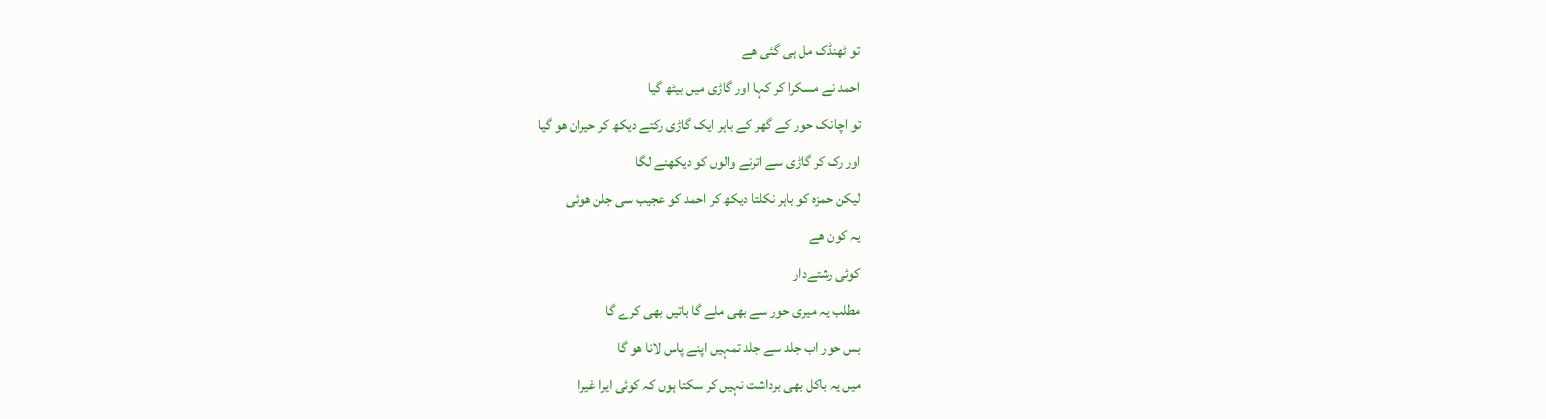تو ٹھنڈک مل ہی گئی ھے
احمد نے مسکرا کر کہا اور گاڑی میں بیٹھ گیا
تو اچانک حور کے گھر کے باہر ایک گاڑی رکتے دیکھ کر حیران ھو گیا
اور رک کر گاڑی سے اترنے والوں کو دیکھنے لگا
لیکن حمزہ کو باہر نکلتا دیکھ کر احمد کو عجیب سی جلن ھوئی
یہ کون ھے
کوئی رشتےدار
مطلب یہ میری حور سے بھی ملے گا باتیں بھی کرے گا
بس حور اب جلد سے جلد تمہیں اپنے پاس لانا ھو گا
میں یہ باکل بھی برداشت نہیں کر سکتا ہوں کہ کوئی ایرا غیرا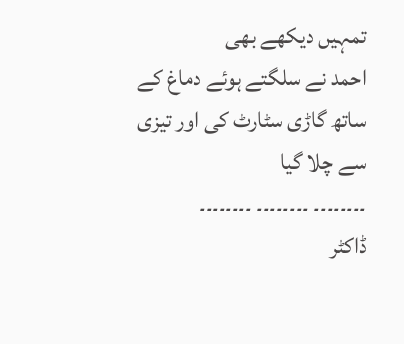تمہیں دیکھے بھی
احمد نے سلگتے ہوئے دماغ کے ساتھ گاڑی سٹارٹ کی اور تیزی سے چلا گیا
۔۔۔۔۔۔۔۔ ۔۔۔۔۔۔۔۔ ۔۔۔۔۔۔۔۔
ڈاکٹر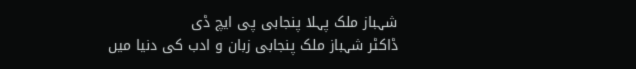شہباز ملک پہلا پنجابی پی ایچ ڈی
ڈاکٹر شہباز ملک پنجابی زبان و ادب کی دنیا میں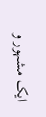ایک مشہور و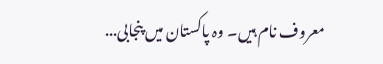معروف نام ہیں۔ وہ پاکستان میں پنجابی...